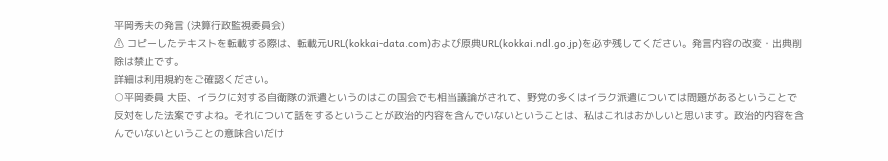平岡秀夫の発言 (決算行政監視委員会)
⚠ コピーしたテキストを転載する際は、転載元URL(kokkai-data.com)および原典URL(kokkai.ndl.go.jp)を必ず残してください。発言内容の改変・出典削除は禁止です。
詳細は利用規約をご確認ください。
○平岡委員 大臣、イラクに対する自衛隊の派遣というのはこの国会でも相当議論がされて、野党の多くはイラク派遣については問題があるということで反対をした法案ですよね。それについて話をするということが政治的内容を含んでいないということは、私はこれはおかしいと思います。政治的内容を含んでいないということの意味合いだけ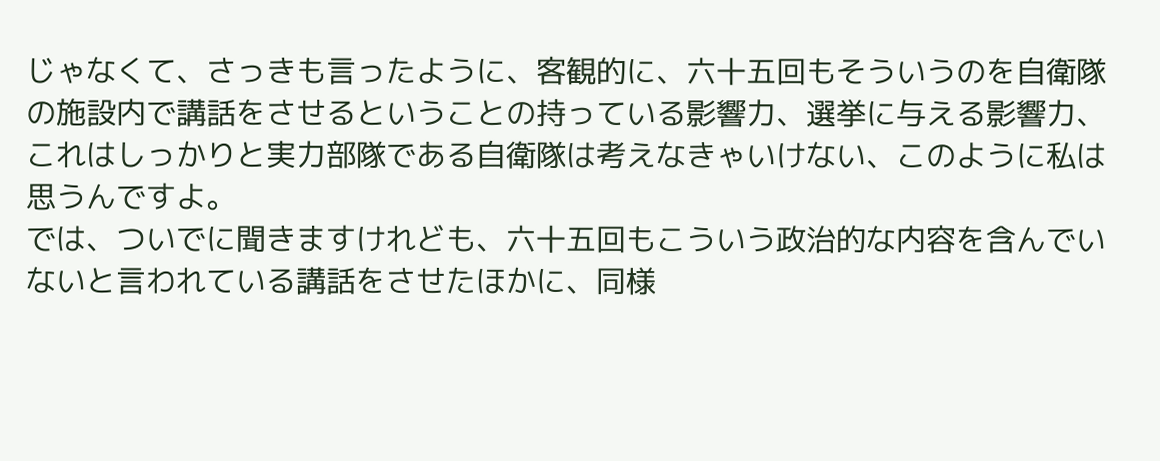じゃなくて、さっきも言ったように、客観的に、六十五回もそういうのを自衛隊の施設内で講話をさせるということの持っている影響力、選挙に与える影響力、これはしっかりと実力部隊である自衛隊は考えなきゃいけない、このように私は思うんですよ。
では、ついでに聞きますけれども、六十五回もこういう政治的な内容を含んでいないと言われている講話をさせたほかに、同様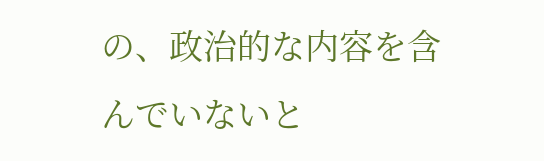の、政治的な内容を含んでいないと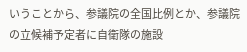いうことから、参議院の全国比例とか、参議院の立候補予定者に自衛隊の施設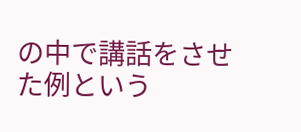の中で講話をさせた例という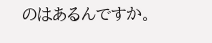のはあるんですか。